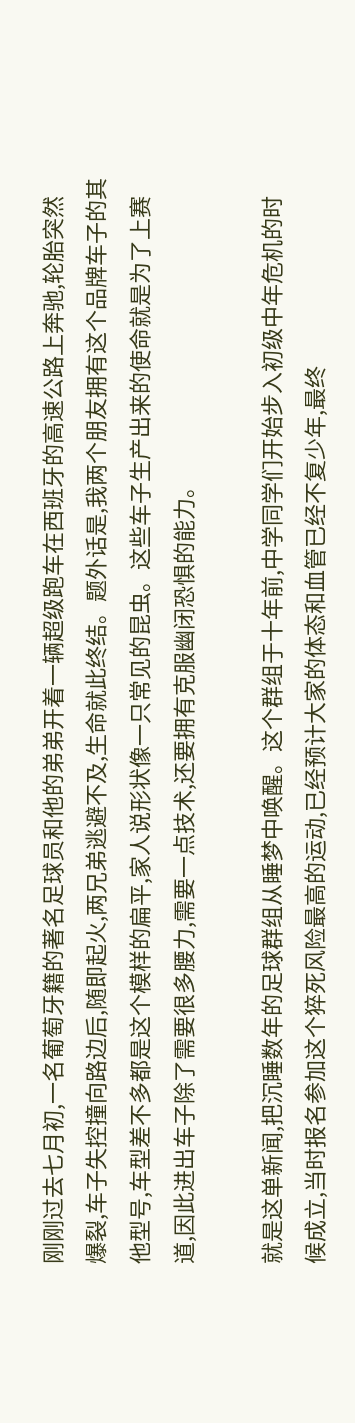刚刚过去七月初,一名葡萄牙籍的著名足球员和他的弟弟开着一辆超级跑车在西班牙的高速公路上奔驰,轮胎突然爆裂,车子失控撞向路边后,随即起火,两兄弟逃避不及,生命就此终结。题外话是,我两个朋友拥有这个品牌车子的其他型号,车型差不多都是这个模样的扁平,家人说形状像一只常见的昆虫。这些车子生产出来的使命就是为了上赛道,因此进出车子除了需要很多腰力,需要一点技术,还要拥有克服幽闭恐惧的能力。

就是这单新闻,把沉睡数年的足球群组从睡梦中唤醒。这个群组于十年前,中学同学们开始步入初级中年危机的时候成立,当时报名参加这个猝死风险最高的运动,已经预计大家的体态和血管已经不复少年,最终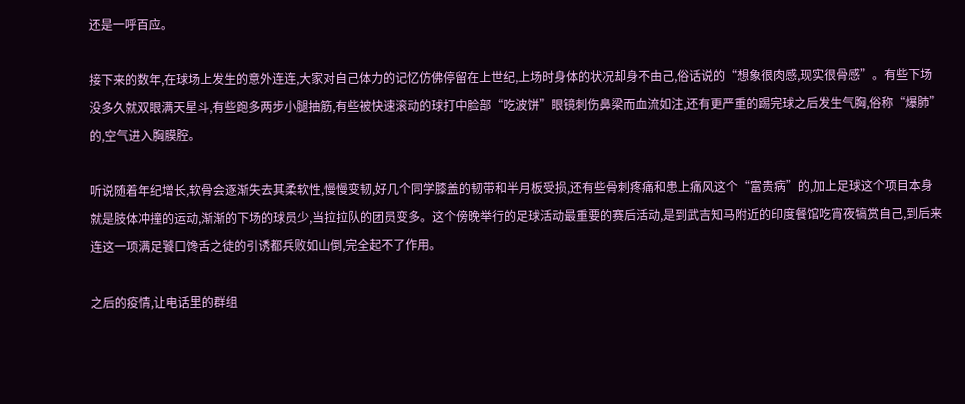还是一呼百应。

接下来的数年,在球场上发生的意外连连,大家对自己体力的记忆仿佛停留在上世纪,上场时身体的状况却身不由己,俗话说的“想象很肉感,现实很骨感”。有些下场没多久就双眼满天星斗,有些跑多两步小腿抽筋,有些被快速滚动的球打中脸部“吃波饼”眼镜刺伤鼻梁而血流如注,还有更严重的踢完球之后发生气胸,俗称“爆肺”的,空气进入胸膜腔。

听说随着年纪增长,软骨会逐渐失去其柔软性,慢慢变韧,好几个同学膝盖的韧带和半月板受损,还有些骨刺疼痛和患上痛风这个“富贵病”的,加上足球这个项目本身就是肢体冲撞的运动,渐渐的下场的球员少,当拉拉队的团员变多。这个傍晚举行的足球活动最重要的赛后活动,是到武吉知马附近的印度餐馆吃宵夜犒赏自己,到后来连这一项满足饕口馋舌之徒的引诱都兵败如山倒,完全起不了作用。

之后的疫情,让电话里的群组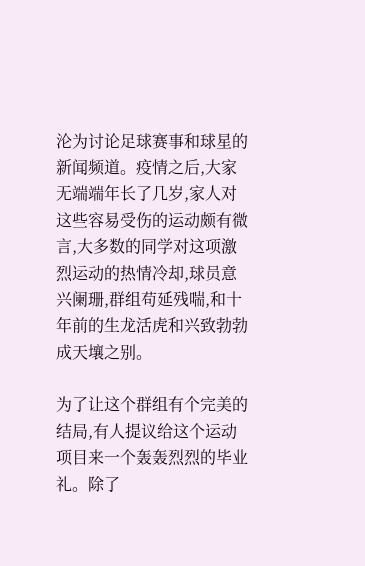沦为讨论足球赛事和球星的新闻频道。疫情之后,大家无端端年长了几岁,家人对这些容易受伤的运动颇有微言,大多数的同学对这项激烈运动的热情冷却,球员意兴阑珊,群组苟延残喘,和十年前的生龙活虎和兴致勃勃成天壤之别。

为了让这个群组有个完美的结局,有人提议给这个运动项目来一个轰轰烈烈的毕业礼。除了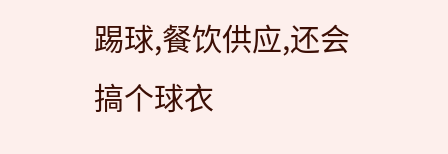踢球,餐饮供应,还会搞个球衣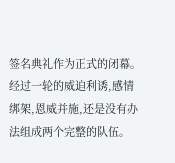签名典礼作为正式的闭幕。经过一轮的威迫利诱,感情绑架,恩威并施,还是没有办法组成两个完整的队伍。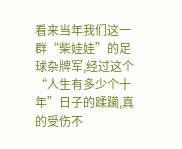看来当年我们这一群“柴娃娃”的足球杂牌军,经过这个“人生有多少个十年”日子的蹂躏,真的受伤不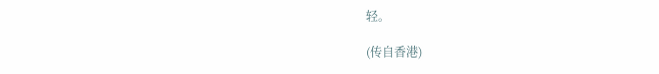轻。

(传自香港)